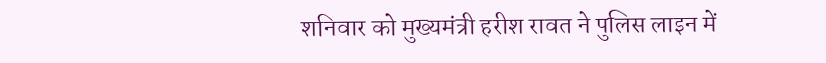शनिवार को मुख्यमंत्री हरीश रावत ने पुलिस लाइन में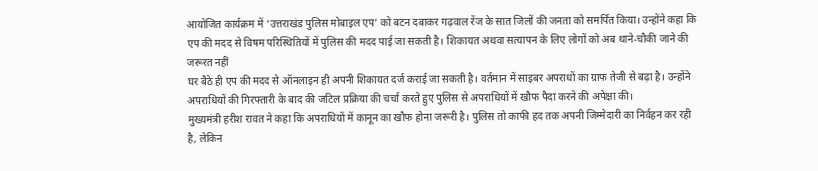आयोजित कार्यक्रम में ‘उत्तराखंड पुलिस मोबाइल एप’ को बटन दबाकर गढ़वाल रेंज के सात जिलों की जनता को समर्पित किया। उन्होंने कहा कि एप की मदद से विषम परिस्थितियों में पुलिस की मदद पाई जा सकती है। शिकायत अथवा सत्यापन के लिए लोगों को अब थाने-चौकी जाने की जरूरत नहीं
घर बैठे ही एप की मदद से ऑनलाइन ही अपनी शिकायत दर्ज कराई जा सकती है। वर्तमान में साइबर अपराधों का ग्राफ तेजी से बढ़ा है। उन्होंने अपराधियों की गिरफ्तारी के बाद की जटिल प्रक्रिया की चर्चा करते हुए पुलिस से अपराधियों में खौफ पैदा करने की अपेक्षा की।
मुख्यमंत्री हरीश रावत ने कहा कि अपराधियों में कानून का खौफ होना जरूरी है। पुलिस तो काफी हद तक अपनी जिम्मेदारी का निर्वहन कर रही है, लेकिन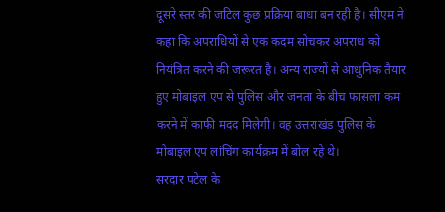दूसरे स्तर की जटिल कुछ प्रक्रिया बाधा बन रही है। सीएम ने कहा कि अपराधियों से एक कदम सोचकर अपराध को नियंत्रित करने की जरूरत है। अन्य राज्यों से आधुनिक तैयार हुए मोबाइल एप से पुलिस और जनता के बीच फासला कम करने में काफी मदद मिलेगी। वह उत्तराखंड पुलिस के मोबाइल एप लांचिंग कार्यक्रम में बोल रहे थे।
सरदार पटेल के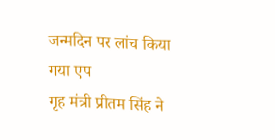जन्मदिन पर लांच किया गया एप
गृह मंत्री प्रीतम सिंह ने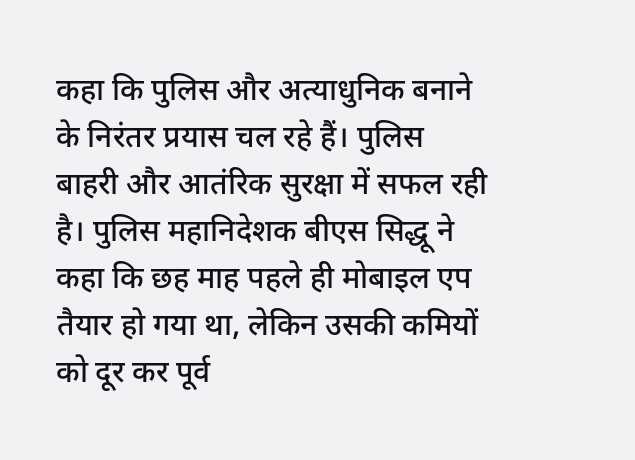कहा कि पुलिस और अत्याधुनिक बनाने के निरंतर प्रयास चल रहे हैं। पुलिस बाहरी और आतंरिक सुरक्षा में सफल रही है। पुलिस महानिदेशक बीएस सिद्धू ने कहा कि छह माह पहले ही मोबाइल एप तैयार हो गया था, लेकिन उसकी कमियों को दूर कर पूर्व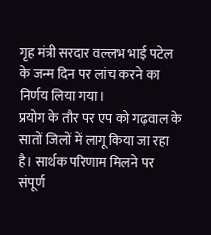गृह मंत्री सरदार वल्लभ भाई पटेल के जन्म दिन पर लांच करने का निर्णय लिया गया।
प्रयोग के तौर पर एप को गढ़वाल के सातों जिलों में लागू किया जा रहा है। सार्थक परिणाम मिलने पर संपूर्ण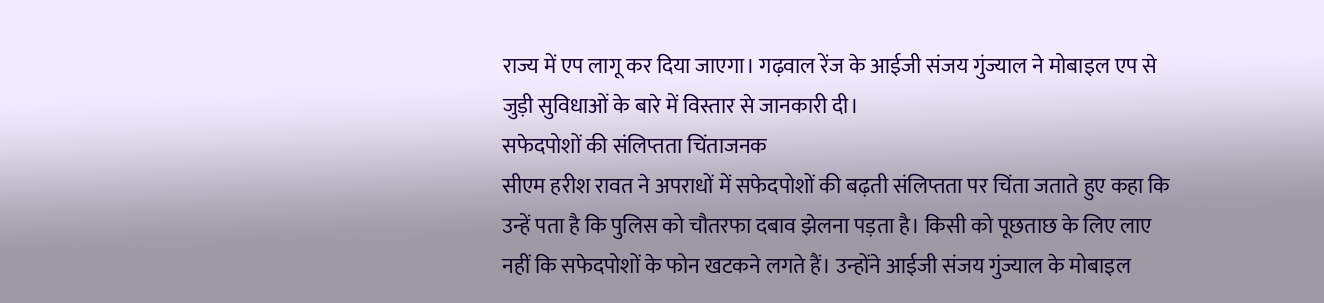राज्य में एप लागू कर दिया जाएगा। गढ़वाल रेंज के आईजी संजय गुंज्याल ने मोबाइल एप से जुड़ी सुविधाओं के बारे में विस्तार से जानकारी दी।
सफेदपोशों की संलिप्तता चिंताजनक
सीएम हरीश रावत ने अपराधों में सफेदपोशों की बढ़ती संलिप्तता पर चिंता जताते हुए कहा कि उन्हें पता है कि पुलिस को चौतरफा दबाव झेलना पड़ता है। किसी को पूछताछ के लिए लाए नहीं कि सफेदपोशों के फोन खटकने लगते हैं। उन्होंने आईजी संजय गुंज्याल के मोबाइल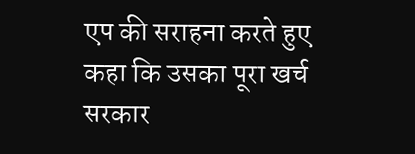एप की सराहना करते हुए कहा कि उसका पूरा खर्च सरकार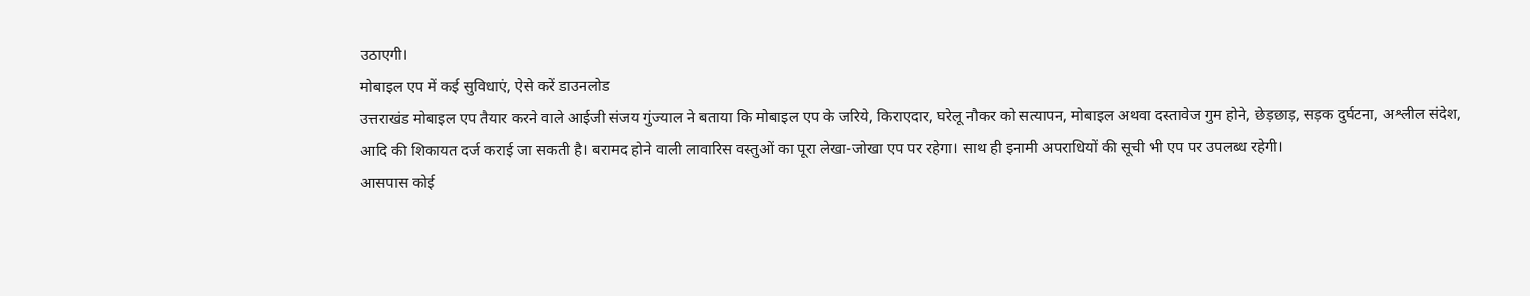उठाएगी।
मोबाइल एप में कई सुविधाएं, ऐसे करें डाउनलोड
उत्तराखंड मोबाइल एप तैयार करने वाले आईजी संजय गुंज्याल ने बताया कि मोबाइल एप के जरिये, किराएदार, घरेलू नौकर को सत्यापन, मोबाइल अथवा दस्तावेज गुम होने, छेड़छाड़, सड़क दुर्घटना, अश्लील संदेश, आदि की शिकायत दर्ज कराई जा सकती है। बरामद होने वाली लावारिस वस्तुओं का पूरा लेखा-जोखा एप पर रहेगा। साथ ही इनामी अपराधियों की सूची भी एप पर उपलब्ध रहेगी।
आसपास कोई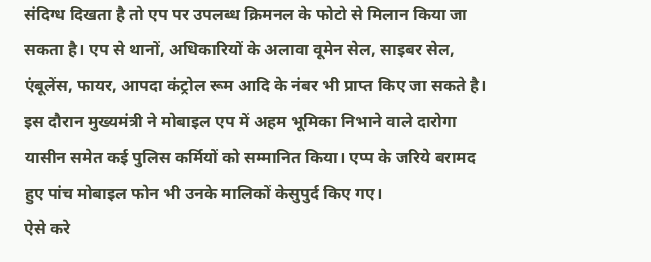संदिग्ध दिखता है तो एप पर उपलब्ध क्रिमनल के फोटो से मिलान किया जा सकता है। एप से थानों, अधिकारियों के अलावा वूमेन सेल, साइबर सेल, एंबूलेंस, फायर, आपदा कंट्रोल रूम आदि के नंबर भी प्राप्त किए जा सकते है। इस दौरान मुख्यमंत्री ने मोबाइल एप में अहम भूमिका निभाने वाले दारोगा यासीन समेत कई पुलिस कर्मियों को सम्मानित किया। एप्प के जरिये बरामद हुए पांच मोबाइल फोन भी उनके मालिकों केसुपुर्द किए गए।
ऐसे करे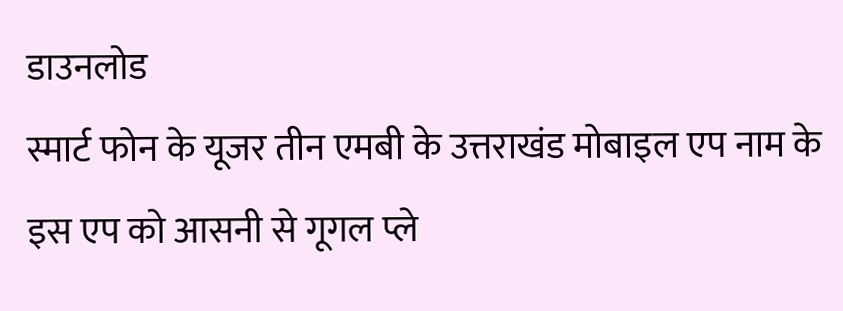डाउनलोड
स्मार्ट फोन के यूजर तीन एमबी के उत्तराखंड मोबाइल एप नाम के इस एप को आसनी से गूगल प्ले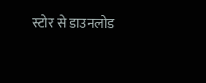स्टोर से डाउनलोड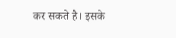कर सकते है। इसके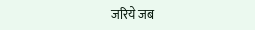जरिये जब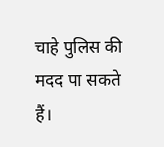चाहे पुलिस की मदद पा सकते हैं।